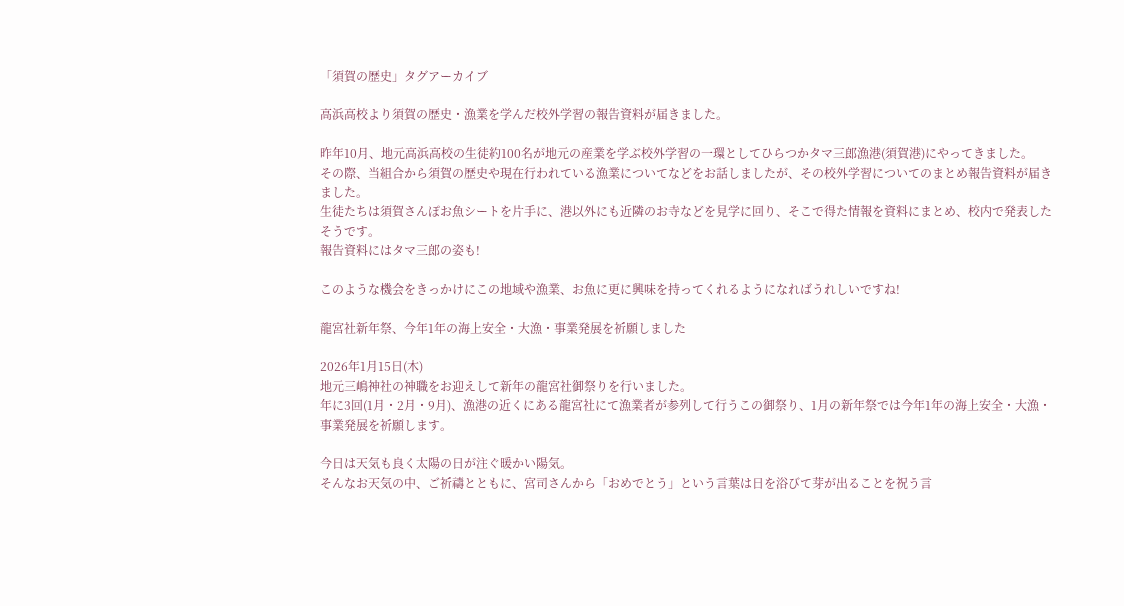「須賀の歴史」タグアーカイブ

高浜高校より須賀の歴史・漁業を学んだ校外学習の報告資料が届きました。

昨年10月、地元高浜高校の生徒約100名が地元の産業を学ぶ校外学習の一環としてひらつかタマ三郎漁港(須賀港)にやってきました。
その際、当組合から須賀の歴史や現在行われている漁業についてなどをお話しましたが、その校外学習についてのまとめ報告資料が届きました。
生徒たちは須賀さんぽお魚シートを片手に、港以外にも近隣のお寺などを見学に回り、そこで得た情報を資料にまとめ、校内で発表したそうです。
報告資料にはタマ三郎の姿も!

このような機会をきっかけにこの地域や漁業、お魚に更に興味を持ってくれるようになればうれしいですね!

龍宮社新年祭、今年1年の海上安全・大漁・事業発展を祈願しました

2026年1月15日(木)
地元三嶋神社の神職をお迎えして新年の龍宮社御祭りを行いました。
年に3回(1月・2月・9月)、漁港の近くにある龍宮社にて漁業者が参列して行うこの御祭り、1月の新年祭では今年1年の海上安全・大漁・事業発展を祈願します。

今日は天気も良く太陽の日が注ぐ暖かい陽気。
そんなお天気の中、ご祈禱とともに、宮司さんから「おめでとう」という言葉は日を浴びて芽が出ることを祝う言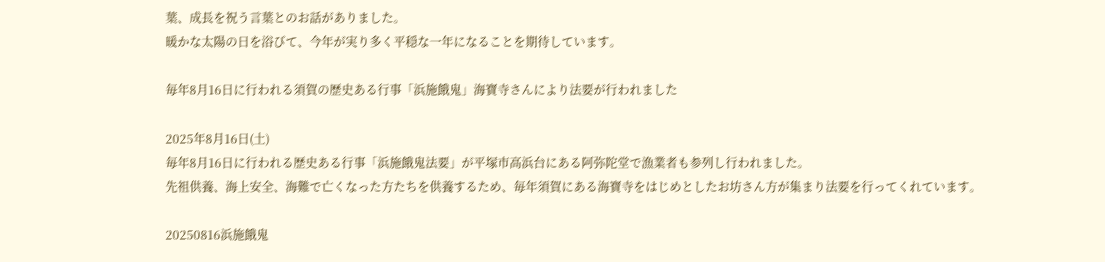葉、成長を祝う言葉とのお話がありました。
暖かな太陽の日を浴びて、今年が実り多く平穏な一年になることを期待しています。

毎年8月16日に行われる須賀の歴史ある行事「浜施餓鬼」海寶寺さんにより法要が行われました

2025年8月16日(土)
毎年8月16日に行われる歴史ある行事「浜施餓鬼法要」が平塚市高浜台にある阿弥陀堂で漁業者も参列し行われました。
先祖供養、海上安全、海難で亡くなった方たちを供養するため、毎年須賀にある海寶寺をはじめとしたお坊さん方が集まり法要を行ってくれています。

20250816浜施餓鬼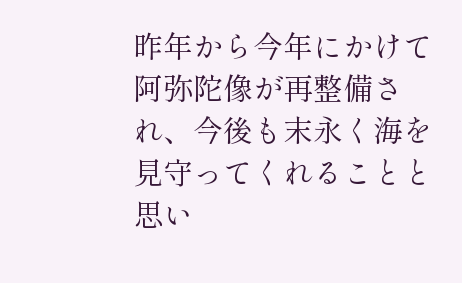昨年から今年にかけて阿弥陀像が再整備され、今後も末永く海を見守ってくれることと思い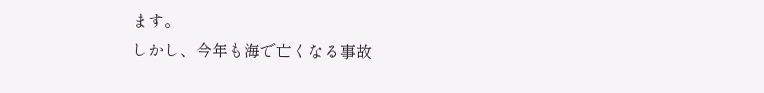ます。
しかし、今年も海で亡くなる事故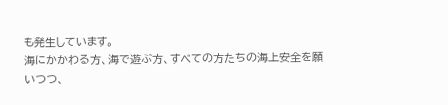も発生しています。
海にかかわる方、海で遊ぶ方、すべての方たちの海上安全を願いつつ、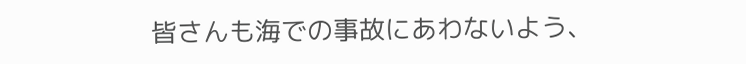皆さんも海での事故にあわないよう、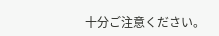十分ご注意ください。